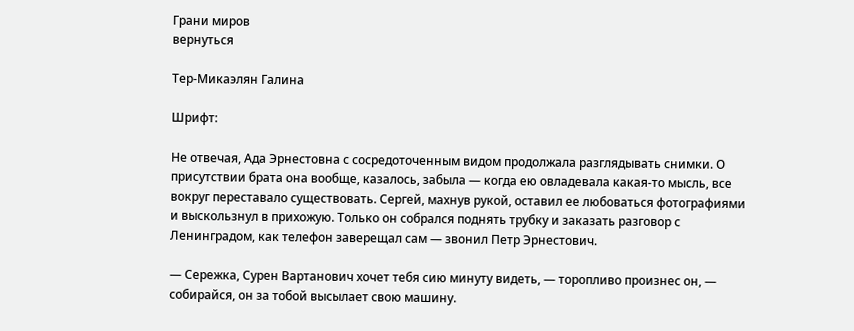Грани миров
вернуться

Тер-Микаэлян Галина

Шрифт:

Не отвечая, Ада Эрнестовна с сосредоточенным видом продолжала разглядывать снимки. О присутствии брата она вообще, казалось, забыла — когда ею овладевала какая-то мысль, все вокруг переставало существовать. Сергей, махнув рукой, оставил ее любоваться фотографиями и выскользнул в прихожую. Только он собрался поднять трубку и заказать разговор с Ленинградом, как телефон заверещал сам — звонил Петр Эрнестович.

— Сережка, Сурен Вартанович хочет тебя сию минуту видеть, — торопливо произнес он, — собирайся, он за тобой высылает свою машину.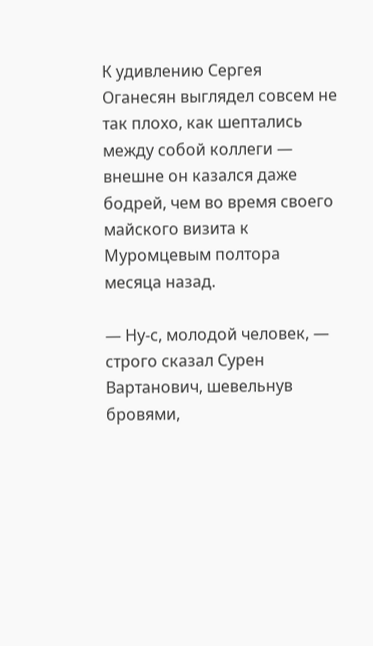К удивлению Сергея Оганесян выглядел совсем не так плохо, как шептались между собой коллеги — внешне он казался даже бодрей, чем во время своего майского визита к Муромцевым полтора месяца назад.

— Ну-с, молодой человек, — строго сказал Сурен Вартанович, шевельнув бровями,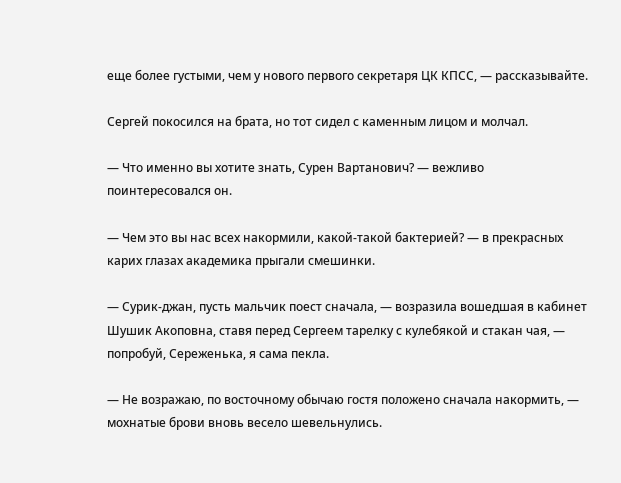еще более густыми, чем у нового первого секретаря ЦК КПСС, — рассказывайте.

Сергей покосился на брата, но тот сидел с каменным лицом и молчал.

— Что именно вы хотите знать, Сурен Вартанович? — вежливо поинтересовался он.

— Чем это вы нас всех накормили, какой-такой бактерией? — в прекрасных карих глазах академика прыгали смешинки.

— Сурик-джан, пусть мальчик поест сначала, — возразила вошедшая в кабинет Шушик Акоповна, ставя перед Сергеем тарелку с кулебякой и стакан чая, — попробуй, Сереженька, я сама пекла.

— Не возражаю, по восточному обычаю гостя положено сначала накормить, — мохнатые брови вновь весело шевельнулись.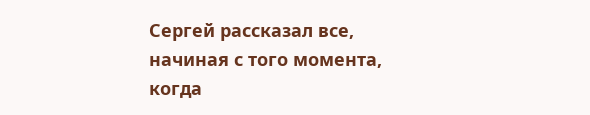Сергей рассказал все, начиная с того момента, когда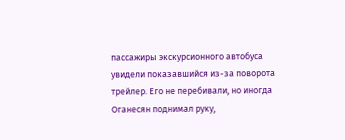пассажиры экскурсионного автобуса увидели показавшийся из-за поворота трейлер. Его не перебивали, но иногда Оганесян поднимал руку,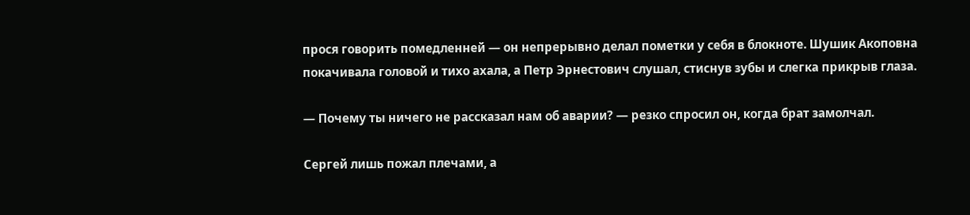прося говорить помедленней — он непрерывно делал пометки у себя в блокноте. Шушик Акоповна покачивала головой и тихо ахала, а Петр Эрнестович слушал, стиснув зубы и слегка прикрыв глаза.

— Почему ты ничего не рассказал нам об аварии? — резко спросил он, когда брат замолчал.

Сергей лишь пожал плечами, а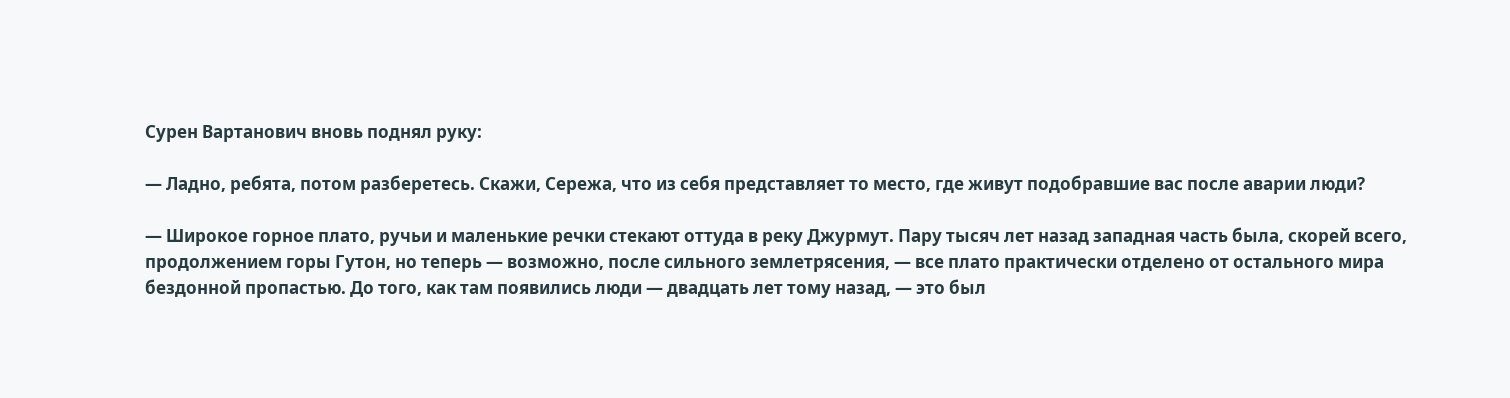Сурен Вартанович вновь поднял руку:

— Ладно, ребята, потом разберетесь. Скажи, Сережа, что из себя представляет то место, где живут подобравшие вас после аварии люди?

— Широкое горное плато, ручьи и маленькие речки стекают оттуда в реку Джурмут. Пару тысяч лет назад западная часть была, скорей всего, продолжением горы Гутон, но теперь — возможно, после сильного землетрясения, — все плато практически отделено от остального мира бездонной пропастью. До того, как там появились люди — двадцать лет тому назад, — это был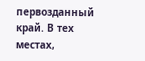первозданный край. В тех местах,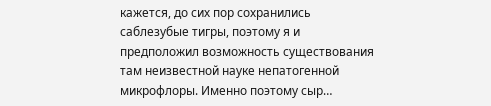кажется, до сих пор сохранились саблезубые тигры, поэтому я и предположил возможность существования там неизвестной науке непатогенной микрофлоры. Именно поэтому сыр…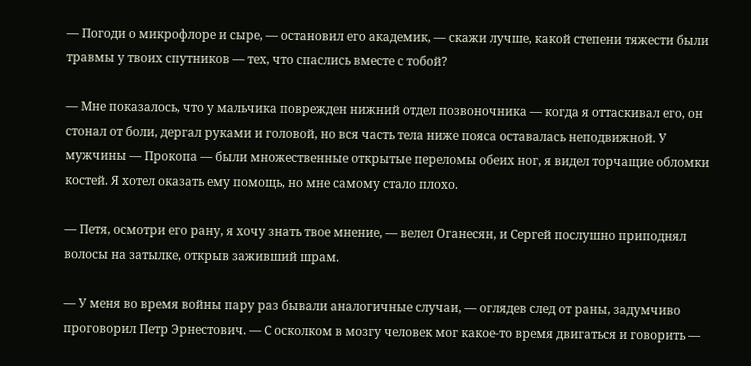— Погоди о микрофлоре и сыре, — остановил его академик, — скажи лучше, какой степени тяжести были травмы у твоих спутников — тех, что спаслись вместе с тобой?

— Мне показалось, что у мальчика поврежден нижний отдел позвоночника — когда я оттаскивал его, он стонал от боли, дергал руками и головой, но вся часть тела ниже пояса оставалась неподвижной. У мужчины — Прокопа — были множественные открытые переломы обеих ног, я видел торчащие обломки костей. Я хотел оказать ему помощь, но мне самому стало плохо.

— Петя, осмотри его рану, я хочу знать твое мнение, — велел Оганесян, и Сергей послушно приподнял волосы на затылке, открыв заживший шрам.

— У меня во время войны пару раз бывали аналогичные случаи, — оглядев след от раны, задумчиво проговорил Петр Эрнестович. — С осколком в мозгу человек мог какое-то время двигаться и говорить —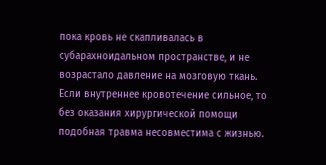пока кровь не скапливалась в субарахноидальном пространстве, и не возрастало давление на мозговую ткань. Если внутреннее кровотечение сильное, то без оказания хирургической помощи подобная травма несовместима с жизнью.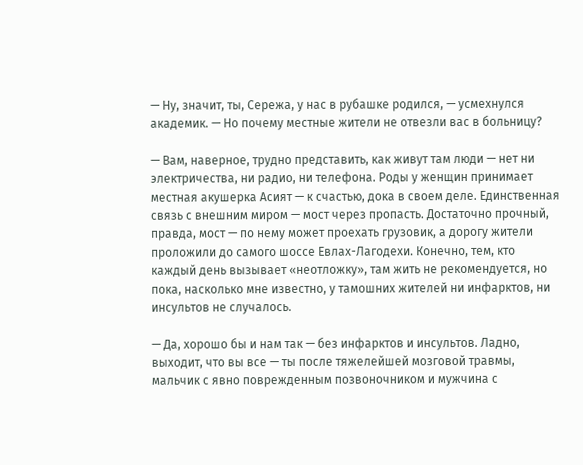— Ну, значит, ты, Сережа, у нас в рубашке родился, — усмехнулся академик. — Но почему местные жители не отвезли вас в больницу?

— Вам, наверное, трудно представить, как живут там люди — нет ни электричества, ни радио, ни телефона. Роды у женщин принимает местная акушерка Асият — к счастью, дока в своем деле. Единственная связь с внешним миром — мост через пропасть. Достаточно прочный, правда, мост — по нему может проехать грузовик, а дорогу жители проложили до самого шоссе Евлах-Лагодехи. Конечно, тем, кто каждый день вызывает «неотложку», там жить не рекомендуется, но пока, насколько мне известно, у тамошних жителей ни инфарктов, ни инсультов не случалось.

— Да, хорошо бы и нам так — без инфарктов и инсультов. Ладно, выходит, что вы все — ты после тяжелейшей мозговой травмы, мальчик с явно поврежденным позвоночником и мужчина с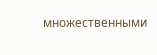множественными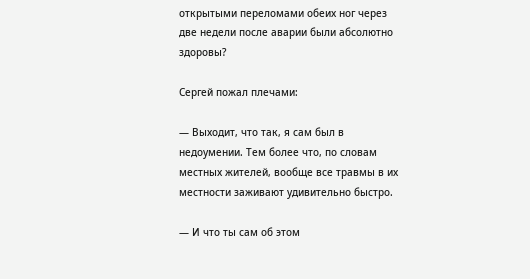открытыми переломами обеих ног через две недели после аварии были абсолютно здоровы?

Сергей пожал плечами:

— Выходит, что так, я сам был в недоумении. Тем более что, по словам местных жителей, вообще все травмы в их местности заживают удивительно быстро.

— И что ты сам об этом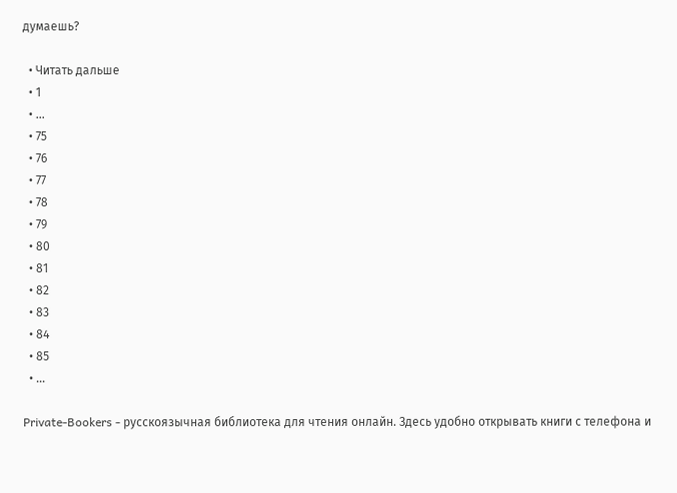думаешь?

  • Читать дальше
  • 1
  • ...
  • 75
  • 76
  • 77
  • 78
  • 79
  • 80
  • 81
  • 82
  • 83
  • 84
  • 85
  • ...

Private-Bookers - русскоязычная библиотека для чтения онлайн. Здесь удобно открывать книги с телефона и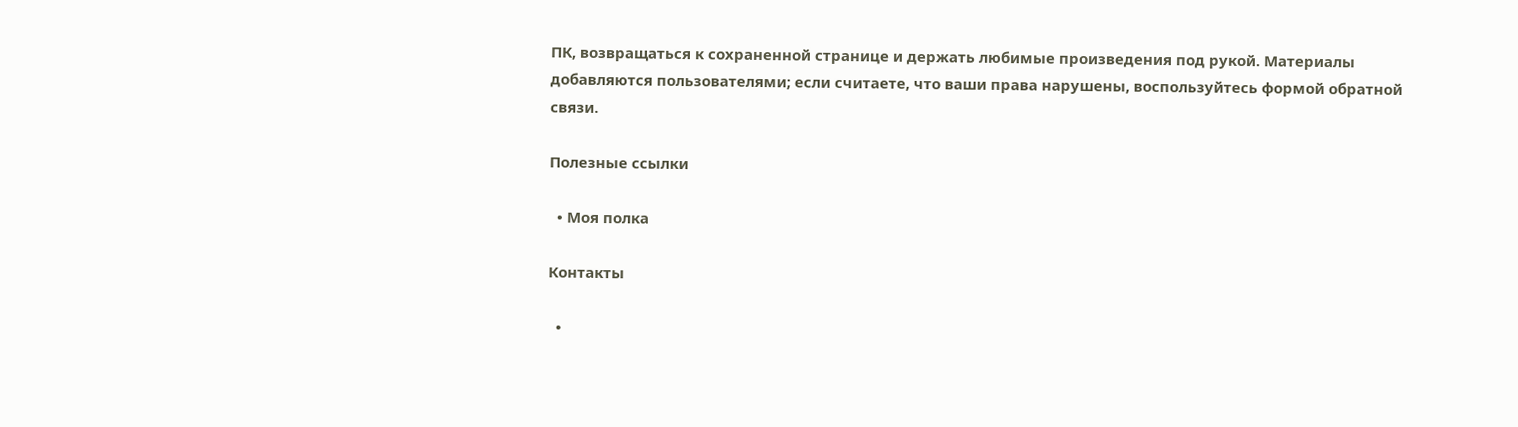ПК, возвращаться к сохраненной странице и держать любимые произведения под рукой. Материалы добавляются пользователями; если считаете, что ваши права нарушены, воспользуйтесь формой обратной связи.

Полезные ссылки

  • Моя полка

Контакты

  •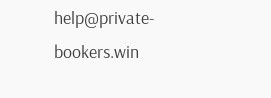help@private-bookers.win